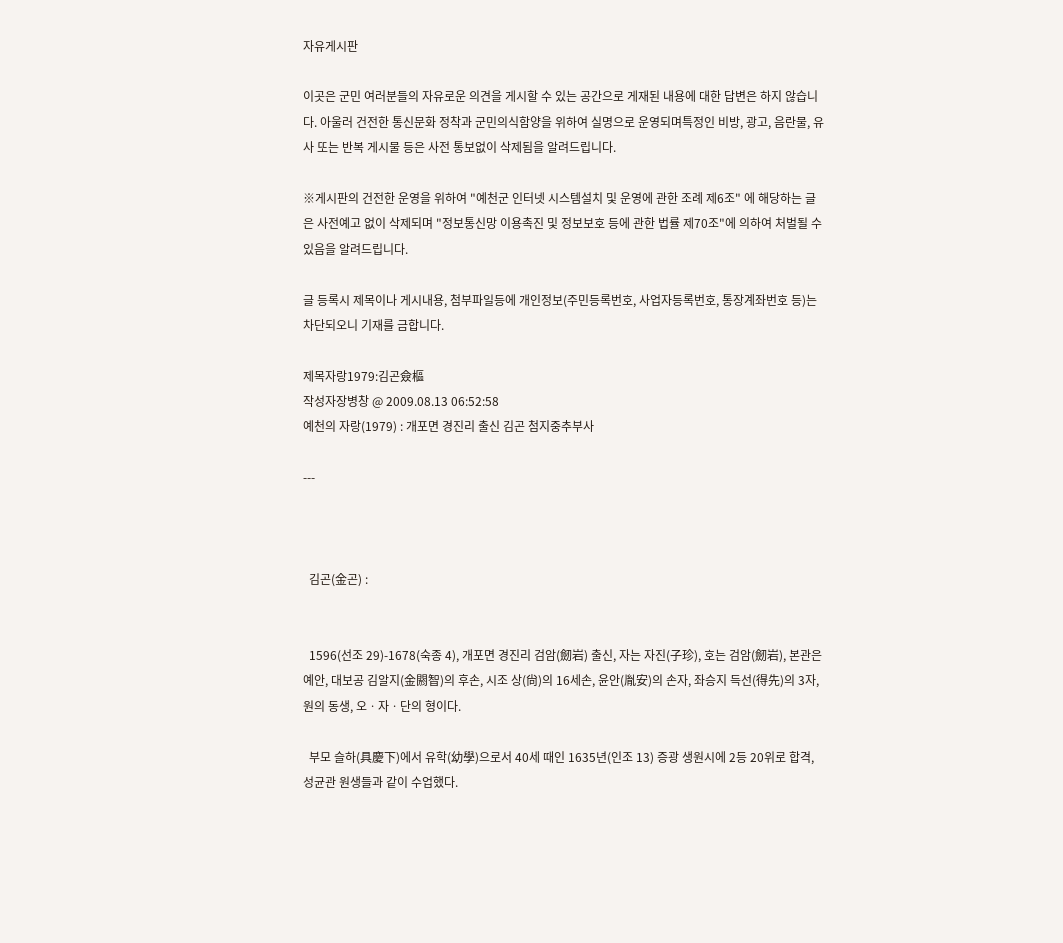자유게시판

이곳은 군민 여러분들의 자유로운 의견을 게시할 수 있는 공간으로 게재된 내용에 대한 답변은 하지 않습니다. 아울러 건전한 통신문화 정착과 군민의식함양을 위하여 실명으로 운영되며특정인 비방, 광고, 음란물, 유사 또는 반복 게시물 등은 사전 통보없이 삭제됨을 알려드립니다.

※게시판의 건전한 운영을 위하여 "예천군 인터넷 시스템설치 및 운영에 관한 조례 제6조" 에 해당하는 글은 사전예고 없이 삭제되며 "정보통신망 이용촉진 및 정보보호 등에 관한 법률 제70조"에 의하여 처벌될 수 있음을 알려드립니다.

글 등록시 제목이나 게시내용, 첨부파일등에 개인정보(주민등록번호, 사업자등록번호, 통장계좌번호 등)는 차단되오니 기재를 금합니다.

제목자랑1979:김곤僉樞
작성자장병창 @ 2009.08.13 06:52:58
예천의 자랑(1979) : 개포면 경진리 출신 김곤 첨지중추부사

---



  김곤(金곤) :


  1596(선조 29)-1678(숙종 4), 개포면 경진리 검암(劒岩) 출신, 자는 자진(子珍), 호는 검암(劒岩), 본관은 예안, 대보공 김알지(金閼智)의 후손, 시조 상(尙)의 16세손, 윤안(胤安)의 손자, 좌승지 득선(得先)의 3자, 원의 동생, 오ㆍ자ㆍ단의 형이다.

  부모 슬하(具慶下)에서 유학(幼學)으로서 40세 때인 1635년(인조 13) 증광 생원시에 2등 20위로 합격, 성균관 원생들과 같이 수업했다.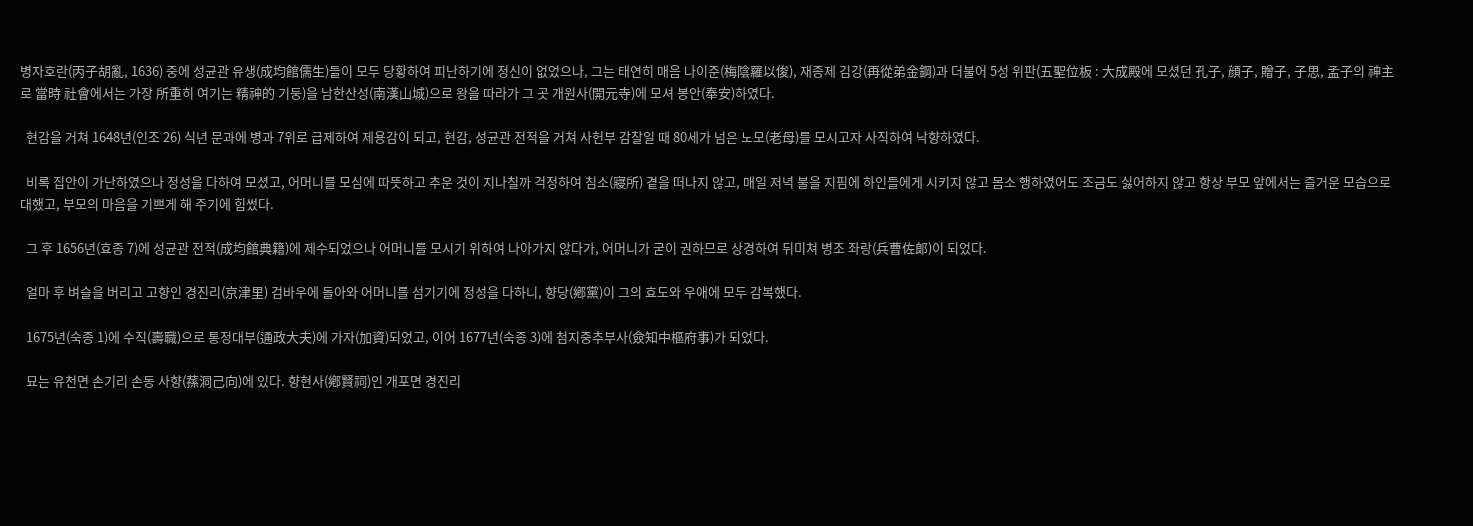병자호란(丙子胡亂, 1636) 중에 성균관 유생(成均館儒生)들이 모두 당황하여 피난하기에 정신이 없었으나, 그는 태연히 매음 나이준(梅陰羅以俊), 재종제 김강(再從弟金鋼)과 더불어 5성 위판(五聖位板 : 大成殿에 모셨던 孔子, 顔子, 贈子, 子思, 孟子의 神主로 當時 社會에서는 가장 所重히 여기는 精神的 기둥)을 남한산성(南漢山城)으로 왕을 따라가 그 곳 개원사(開元寺)에 모셔 봉안(奉安)하였다.

  현감을 거쳐 1648년(인조 26) 식년 문과에 병과 7위로 급제하여 제용감이 되고, 현감, 성균관 전적을 거쳐 사헌부 감찰일 때 80세가 넘은 노모(老母)를 모시고자 사직하여 낙향하였다.

  비록 집안이 가난하였으나 정성을 다하여 모셨고, 어머니를 모심에 따뜻하고 추운 것이 지나칠까 걱정하여 침소(寢所) 곁을 떠나지 않고, 매일 저녁 불을 지핌에 하인들에게 시키지 않고 몸소 행하였어도 조금도 싫어하지 않고 항상 부모 앞에서는 즐거운 모습으로 대했고, 부모의 마음을 기쁘게 해 주기에 힘썼다.

  그 후 1656년(효종 7)에 성균관 전적(成均館典籍)에 제수되었으나 어머니를 모시기 위하여 나아가지 않다가, 어머니가 굳이 권하므로 상경하여 뒤미쳐 병조 좌랑(兵曹佐郞)이 되었다.

  얼마 후 벼슬을 버리고 고향인 경진리(京津里) 검바우에 돌아와 어머니를 섬기기에 정성을 다하니, 향당(鄕黨)이 그의 효도와 우애에 모두 감복했다.

  1675년(숙종 1)에 수직(壽職)으로 통정대부(通政大夫)에 가자(加資)되었고, 이어 1677년(숙종 3)에 첨지중추부사(僉知中樞府事)가 되었다.

  묘는 유천면 손기리 손동 사향(蓀洞己向)에 있다. 향현사(鄕賢祠)인 개포면 경진리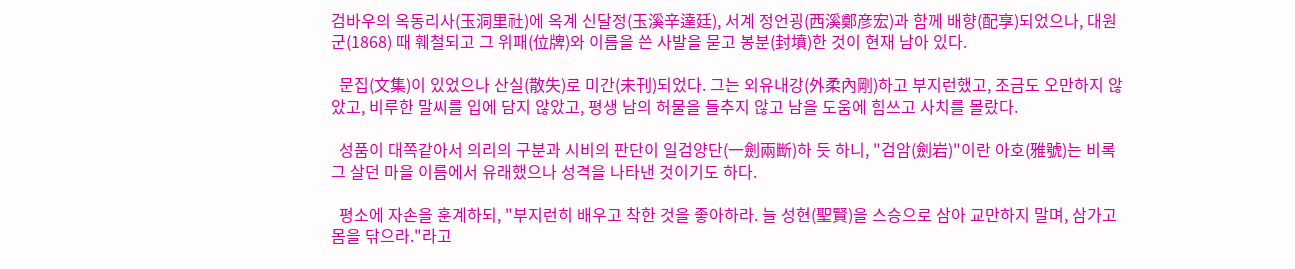검바우의 옥동리사(玉洞里社)에 옥계 신달정(玉溪辛達廷), 서계 정언굉(西溪鄭彦宏)과 함께 배향(配享)되었으나, 대원군(1868) 때 훼철되고 그 위패(位牌)와 이름을 쓴 사발을 묻고 봉분(封墳)한 것이 현재 남아 있다.

  문집(文集)이 있었으나 산실(散失)로 미간(未刊)되었다. 그는 외유내강(外柔內剛)하고 부지런했고, 조금도 오만하지 않았고, 비루한 말씨를 입에 담지 않았고, 평생 남의 허물을 들추지 않고 남을 도움에 힘쓰고 사치를 몰랐다.

  성품이 대쪽같아서 의리의 구분과 시비의 판단이 일검양단(一劍兩斷)하 듯 하니, "검암(劍岩)"이란 아호(雅號)는 비록 그 살던 마을 이름에서 유래했으나 성격을 나타낸 것이기도 하다.

  평소에 자손을 훈계하되, "부지런히 배우고 착한 것을 좋아하라. 늘 성현(聖賢)을 스승으로 삼아 교만하지 말며, 삼가고 몸을 닦으라."라고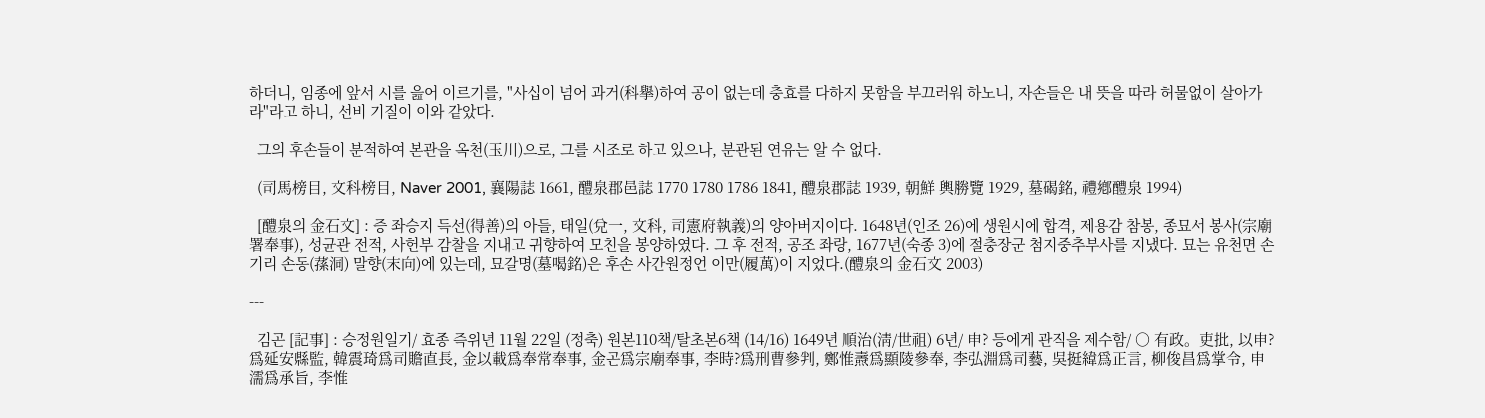하더니, 임종에 앞서 시를 읊어 이르기를, "사십이 넘어 과거(科擧)하여 공이 없는데 충효를 다하지 못함을 부끄러워 하노니, 자손들은 내 뜻을 따라 허물없이 살아가라"라고 하니, 선비 기질이 이와 같았다.

  그의 후손들이 분적하여 본관을 옥천(玉川)으로, 그를 시조로 하고 있으나, 분관된 연유는 알 수 없다.

  (司馬榜目, 文科榜目, Naver 2001, 襄陽誌 1661, 醴泉郡邑誌 1770 1780 1786 1841, 醴泉郡誌 1939, 朝鮮 輿勝覽 1929, 墓碣銘, 禮鄕醴泉 1994)

  [醴泉의 金石文] : 증 좌승지 득선(得善)의 아들, 태일(兌一, 文科, 司憲府執義)의 양아버지이다. 1648년(인조 26)에 생원시에 합격, 제용감 참봉, 종묘서 봉사(宗廟署奉事), 성균관 전적, 사헌부 감찰을 지내고 귀향하여 모친을 봉양하였다. 그 후 전적, 공조 좌랑, 1677년(숙종 3)에 절충장군 첨지중추부사를 지냈다. 묘는 유천면 손기리 손동(蓀洞) 말향(末向)에 있는데, 묘갈명(墓喝銘)은 후손 사간원정언 이만(履萬)이 지었다.(醴泉의 金石文 2003)

---

  김곤 [記事] : 승정원일기/ 효종 즉위년 11월 22일 (정축) 원본110책/탈초본6책 (14/16) 1649년 順治(淸/世祖) 6년/ 申? 등에게 관직을 제수함/ ○ 有政。吏批, 以申?爲延安縣監, 韓震琦爲司贍直長, 金以載爲奉常奉事, 金곤爲宗廟奉事, 李時?爲刑曹參判, 鄭惟燾爲顯陵參奉, 李弘淵爲司藝, 吳挺緯爲正言, 柳俊昌爲掌令, 申濡爲承旨, 李惟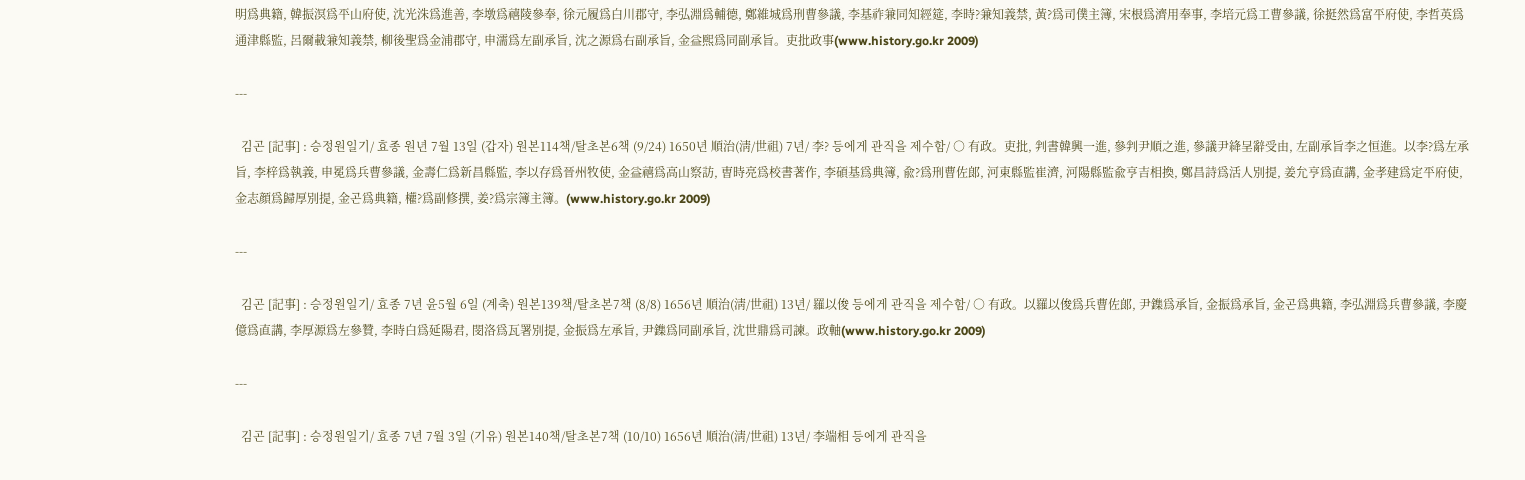明爲典籍, 韓振溟爲平山府使, 沈光洙爲進善, 李墩爲禧陵參奉, 徐元履爲白川郡守, 李弘淵爲輔德, 鄭維城爲刑曹參議, 李基祚兼同知經筵, 李時?兼知義禁, 黃?爲司僕主簿, 宋根爲濟用奉事, 李培元爲工曹參議, 徐挺然爲富平府使, 李哲英爲通津縣監, 呂爾載兼知義禁, 柳後聖爲金浦郡守, 申濡爲左副承旨, 沈之源爲右副承旨, 金益熙爲同副承旨。吏批政事(www.history.go.kr 2009)

---

  김곤 [記事] : 승정원일기/ 효종 원년 7월 13일 (갑자) 원본114책/탈초본6책 (9/24) 1650년 順治(淸/世祖) 7년/ 李? 등에게 관직을 제수함/ ○ 有政。吏批, 判書韓興一進, 參判尹順之進, 參議尹絳呈辭受由, 左副承旨李之恒進。以李?爲左承旨, 李梓爲執義, 申冕爲兵曹參議, 金壽仁爲新昌縣監, 李以存爲晉州牧使, 金益禧爲高山察訪, 曺時亮爲校書著作, 李碩基爲典簿, 兪?爲刑曹佐郞, 河東縣監崔濟, 河陽縣監兪亨吉相換, 鄭昌詩爲活人別提, 姜允亨爲直講, 金孝建爲定平府使, 金志顔爲歸厚別提, 金곤爲典籍, 權?爲副修撰, 姜?爲宗簿主簿。(www.history.go.kr 2009)

---

  김곤 [記事] : 승정원일기/ 효종 7년 윤5월 6일 (계축) 원본139책/탈초본7책 (8/8) 1656년 順治(淸/世祖) 13년/ 羅以俊 등에게 관직을 제수함/ ○ 有政。以羅以俊爲兵曹佐郞, 尹鏶爲承旨, 金振爲承旨, 金곤爲典籍, 李弘淵爲兵曹參議, 李慶億爲直講, 李厚源爲左參贊, 李時白爲延陽君, 閔洛爲瓦署別提, 金振爲左承旨, 尹鏶爲同副承旨, 沈世鼎爲司諫。政軸(www.history.go.kr 2009)

---

  김곤 [記事] : 승정원일기/ 효종 7년 7월 3일 (기유) 원본140책/탈초본7책 (10/10) 1656년 順治(淸/世祖) 13년/ 李端相 등에게 관직을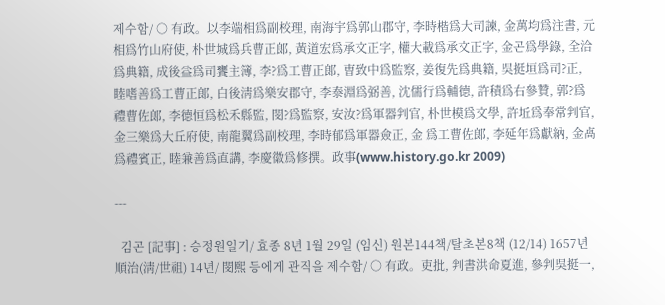제수함/ ○ 有政。以李端相爲副校理, 南海宇爲郭山郡守, 李時楷爲大司諫, 金萬均爲注書, 元相爲竹山府使, 朴世城爲兵曹正郞, 黃道宏爲承文正字, 權大載爲承文正字, 金곤爲學錄, 全洽爲典籍, 成後益爲司饔主簿, 李?爲工曹正郞, 曺致中爲監察, 姜復先爲典籍, 吳挺垣爲司?正, 睦嗜善爲工曹正郞, 白後淸爲樂安郡守, 李泰淵爲弼善, 沈儒行爲輔德, 許積爲右參贊, 郭?爲禮曹佐郞, 李德恒爲松禾縣監, 閔?爲監察, 安汝?爲軍器判官, 朴世模爲文學, 許坵爲奉常判官, 金三樂爲大丘府使, 南龍翼爲副校理, 李時郁爲軍器僉正, 金 爲工曹佐郞, 李延年爲獻納, 金卨爲禮賓正, 睦兼善爲直講, 李慶徽爲修撰。政事(www.history.go.kr 2009)

---

  김곤 [記事] : 승정원일기/ 효종 8년 1월 29일 (임신) 원본144책/탈초본8책 (12/14) 1657년 順治(淸/世祖) 14년/ 閔熙 등에게 관직을 제수함/ ○ 有政。吏批, 判書洪命夏進, 參判吳挺一,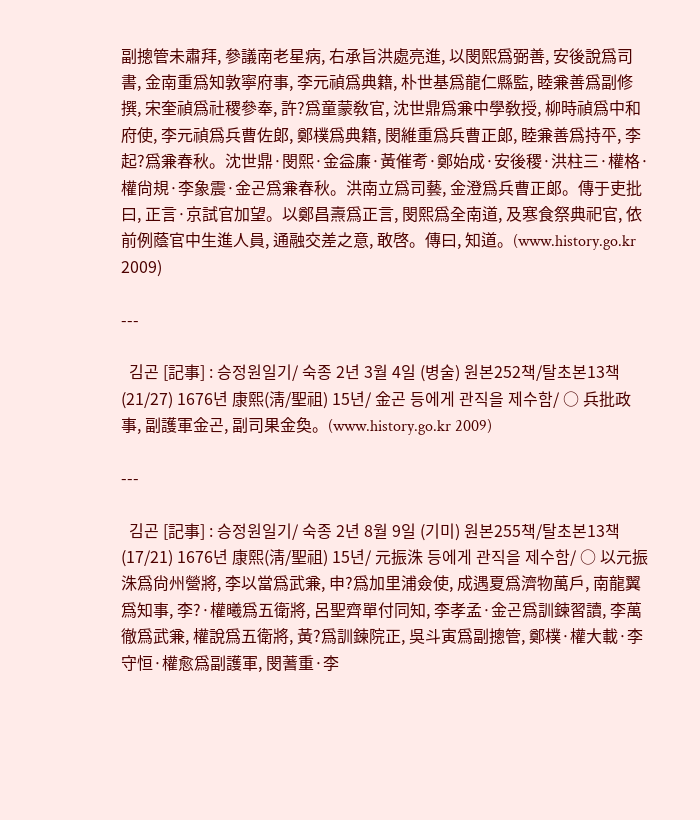副摠管未肅拜, 參議南老星病, 右承旨洪處亮進, 以閔熙爲弼善, 安後說爲司書, 金南重爲知敦寧府事, 李元禎爲典籍, 朴世基爲龍仁縣監, 睦兼善爲副修撰, 宋奎禎爲社稷參奉, 許?爲童蒙敎官, 沈世鼎爲兼中學敎授, 柳時禎爲中和府使, 李元禎爲兵曹佐郞, 鄭樸爲典籍, 閔維重爲兵曹正郞, 睦兼善爲持平, 李起?爲兼春秋。沈世鼎·閔熙·金益廉·黃催耉·鄭始成·安後稷·洪柱三·權格·權尙規·李象震·金곤爲兼春秋。洪南立爲司藝, 金澄爲兵曹正郞。傳于吏批曰, 正言·京試官加望。以鄭昌燾爲正言, 閔熙爲全南道, 及寒食祭典祀官, 依前例蔭官中生進人員, 通融交差之意, 敢啓。傳曰, 知道。(www.history.go.kr 2009)

---

  김곤 [記事] : 승정원일기/ 숙종 2년 3월 4일 (병술) 원본252책/탈초본13책 (21/27) 1676년 康熙(淸/聖祖) 15년/ 金곤 등에게 관직을 제수함/ ○ 兵批政事, 副護軍金곤, 副司果金奐。(www.history.go.kr 2009)

---

  김곤 [記事] : 승정원일기/ 숙종 2년 8월 9일 (기미) 원본255책/탈초본13책 (17/21) 1676년 康熙(淸/聖祖) 15년/ 元振洙 등에게 관직을 제수함/ ○ 以元振洙爲尙州營將, 李以當爲武兼, 申?爲加里浦僉使, 成遇夏爲濟物萬戶, 南龍翼爲知事, 李?·權曦爲五衛將, 呂聖齊單付同知, 李孝孟·金곤爲訓鍊習讀, 李萬徹爲武兼, 權說爲五衛將, 黃?爲訓鍊院正, 吳斗寅爲副摠管, 鄭樸·權大載·李守恒·權愈爲副護軍, 閔蓍重·李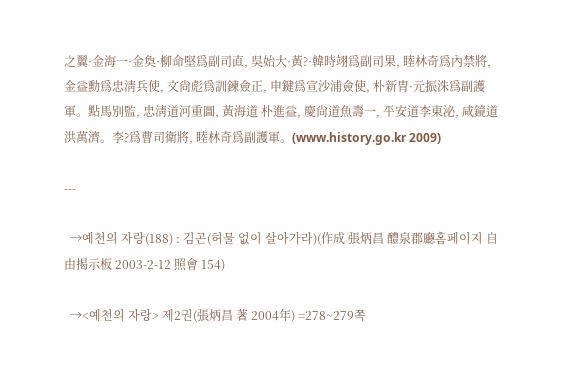之翼·金海一·金奐·柳命堅爲副司直, 吳始大·黃?·韓時翊爲副司果, 睦林奇爲內禁將, 金益勳爲忠淸兵使, 文尙彪爲訓鍊僉正, 申鍵爲宣沙浦僉使, 朴新胄·元振洙爲副護軍。點馬別監, 忠淸道河重圖, 黃海道 朴進益, 慶尙道魚壽一, 平安道李東泌, 咸鏡道洪萬濟。李?爲曹司衛將, 睦林奇爲副護軍。(www.history.go.kr 2009)

---

  →예천의 자랑(188) : 김곤(허물 없이 살아가라)(作成 張炳昌 醴泉郡廳홈페이지 自由揭示板 2003-2-12 照會 154)

  →<예천의 자랑> 제2권(張炳昌 著 2004年) =278~279쪽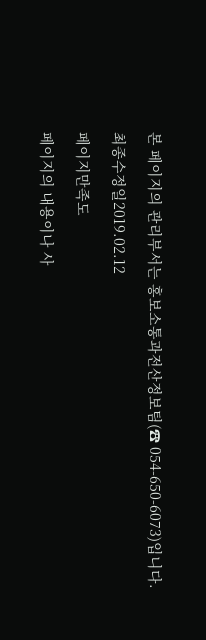본 페이지의 관리부서는 홍보소통과전산정보팀(☎ 054-650-6073)입니다.

최종수정일2019.02.12

페이지만족도

페이지의 내용이나 사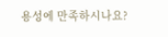용성에 만족하시나요?